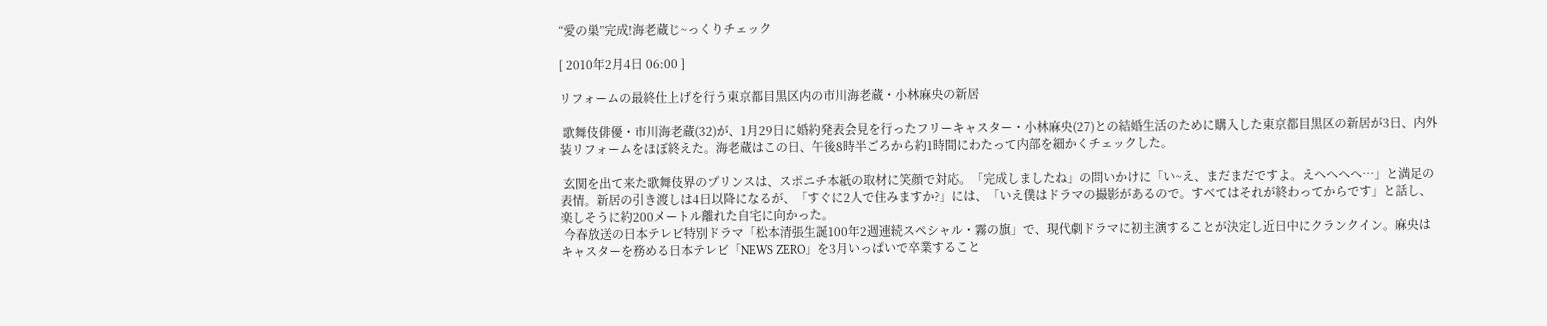“愛の巣”完成!海老蔵じ~っくりチェック

[ 2010年2月4日 06:00 ]

リフォームの最終仕上げを行う東京都目黒区内の市川海老蔵・小林麻央の新居

 歌舞伎俳優・市川海老蔵(32)が、1月29日に婚約発表会見を行ったフリーキャスター・小林麻央(27)との結婚生活のために購入した東京都目黒区の新居が3日、内外装リフォームをほぼ終えた。海老蔵はこの日、午後8時半ごろから約1時間にわたって内部を細かくチェックした。

 玄関を出て来た歌舞伎界のプリンスは、スポニチ本紙の取材に笑顔で対応。「完成しましたね」の問いかけに「い~え、まだまだですよ。えへへへへ…」と満足の表情。新居の引き渡しは4日以降になるが、「すぐに2人で住みますか?」には、「いえ僕はドラマの撮影があるので。すべてはそれが終わってからです」と話し、楽しそうに約200メートル離れた自宅に向かった。
 今春放送の日本テレビ特別ドラマ「松本清張生誕100年2週連続スペシャル・霧の旗」で、現代劇ドラマに初主演することが決定し近日中にクランクイン。麻央はキャスターを務める日本テレビ「NEWS ZERO」を3月いっぱいで卒業すること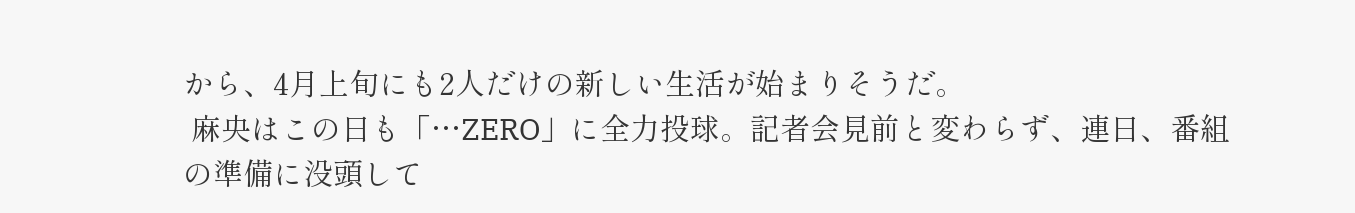から、4月上旬にも2人だけの新しい生活が始まりそうだ。
 麻央はこの日も「…ZERO」に全力投球。記者会見前と変わらず、連日、番組の準備に没頭して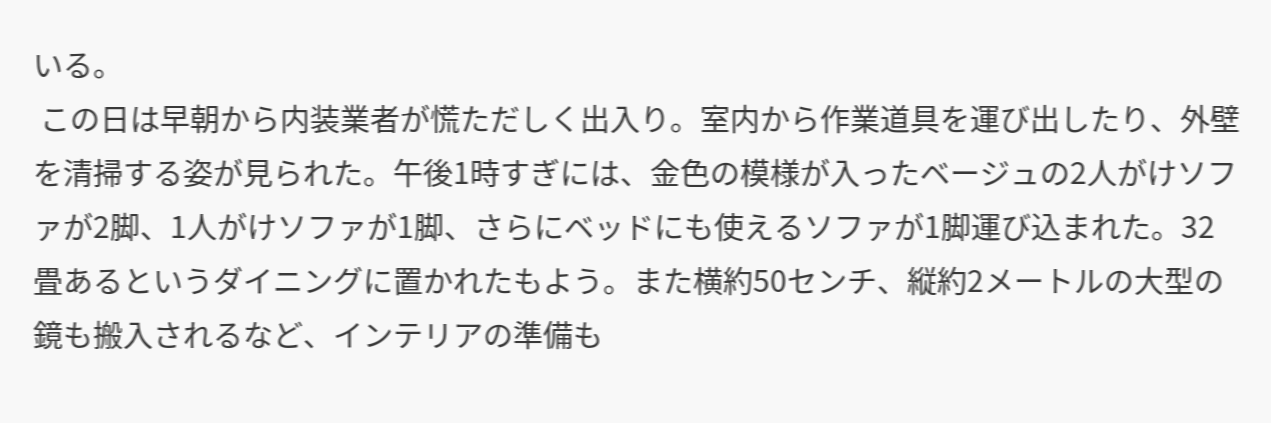いる。
 この日は早朝から内装業者が慌ただしく出入り。室内から作業道具を運び出したり、外壁を清掃する姿が見られた。午後1時すぎには、金色の模様が入ったベージュの2人がけソファが2脚、1人がけソファが1脚、さらにベッドにも使えるソファが1脚運び込まれた。32畳あるというダイニングに置かれたもよう。また横約50センチ、縦約2メートルの大型の鏡も搬入されるなど、インテリアの準備も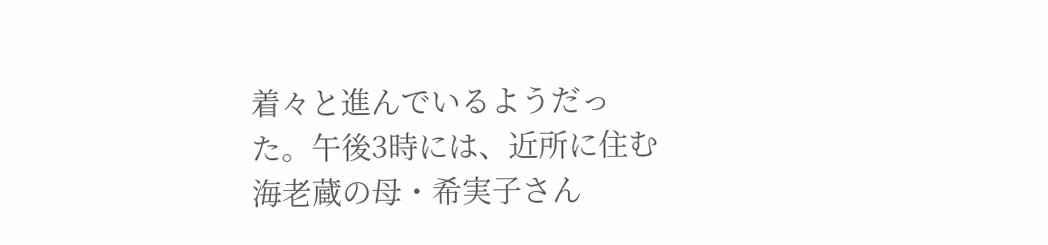着々と進んでいるようだった。午後3時には、近所に住む海老蔵の母・希実子さん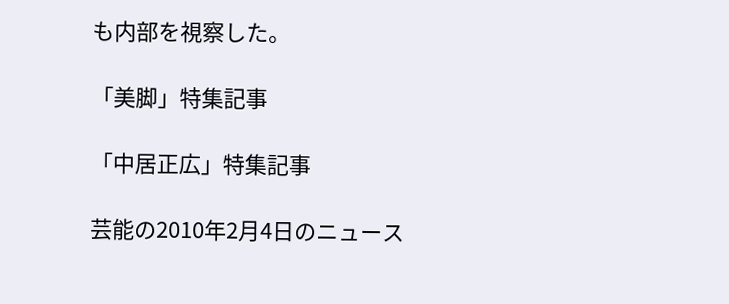も内部を視察した。

「美脚」特集記事

「中居正広」特集記事

芸能の2010年2月4日のニュース